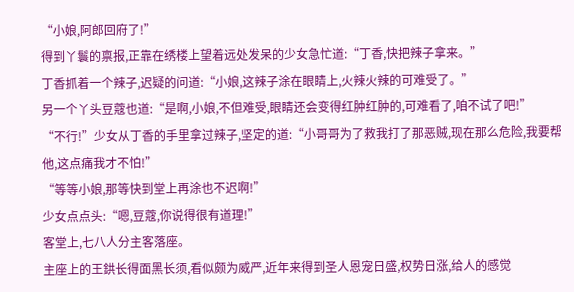“小娘,阿郎回府了!”
得到丫鬟的禀报,正靠在绣楼上望着远处发呆的少女急忙道:“丁香,快把辣子拿来。”
丁香抓着一个辣子,迟疑的问道:“小娘,这辣子涂在眼睛上,火辣火辣的可难受了。”
另一个丫头豆蔻也道:“是啊,小娘,不但难受,眼睛还会变得红肿红肿的,可难看了,咱不试了吧!”
“不行!”少女从丁香的手里拿过辣子,坚定的道:“小哥哥为了救我打了那恶贼,现在那么危险,我要帮他,这点痛我才不怕!”
“等等小娘,那等快到堂上再涂也不迟啊!”
少女点点头:“嗯,豆蔻,你说得很有道理!”
客堂上,七八人分主客落座。
主座上的王鉷长得面黑长须,看似颇为威严,近年来得到圣人恩宠日盛,权势日涨,给人的感觉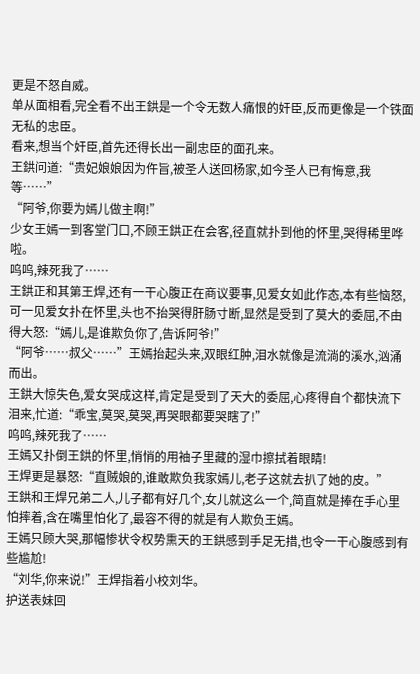更是不怒自威。
单从面相看,完全看不出王鉷是一个令无数人痛恨的奸臣,反而更像是一个铁面无私的忠臣。
看来,想当个奸臣,首先还得长出一副忠臣的面孔来。
王鉷问道:“贵妃娘娘因为仵旨,被圣人送回杨家,如今圣人已有悔意,我等……”
“阿爷,你要为嫣儿做主啊!”
少女王嫣一到客堂门口,不顾王鉷正在会客,径直就扑到他的怀里,哭得稀里哗啦。
呜呜,辣死我了……
王鉷正和其第王焊,还有一干心腹正在商议要事,见爱女如此作态,本有些恼怒,可一见爱女扑在怀里,头也不抬哭得肝肠寸断,显然是受到了莫大的委屈,不由得大怒:“嫣儿,是谁欺负你了,告诉阿爷!”
“阿爷……叔父……”王嫣抬起头来,双眼红肿,泪水就像是流淌的溪水,汹涌而出。
王鉷大惊失色,爱女哭成这样,肯定是受到了天大的委屈,心疼得自个都快流下泪来,忙道:“乖宝,莫哭,莫哭,再哭眼都要哭瞎了!”
呜呜,辣死我了……
王嫣又扑倒王鉷的怀里,悄悄的用袖子里藏的湿巾擦拭着眼睛!
王焊更是暴怒:“直贼娘的,谁敢欺负我家嫣儿,老子这就去扒了她的皮。”
王鉷和王焊兄弟二人,儿子都有好几个,女儿就这么一个,简直就是捧在手心里怕摔着,含在嘴里怕化了,最容不得的就是有人欺负王嫣。
王嫣只顾大哭,那幅惨状令权势熏天的王鉷感到手足无措,也令一干心腹感到有些尴尬!
“刘华,你来说!”王焊指着小校刘华。
护送表妹回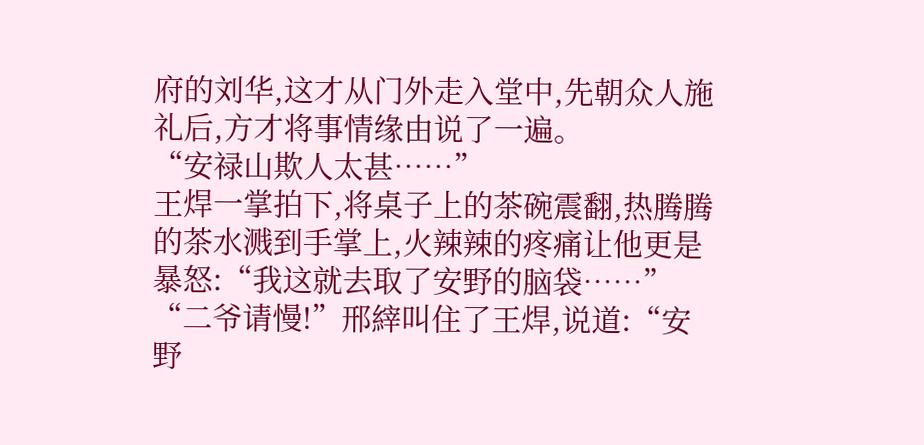府的刘华,这才从门外走入堂中,先朝众人施礼后,方才将事情缘由说了一遍。
“安禄山欺人太甚……”
王焊一掌拍下,将桌子上的茶碗震翻,热腾腾的茶水溅到手掌上,火辣辣的疼痛让他更是暴怒:“我这就去取了安野的脑袋……”
“二爷请慢!”邢縡叫住了王焊,说道:“安野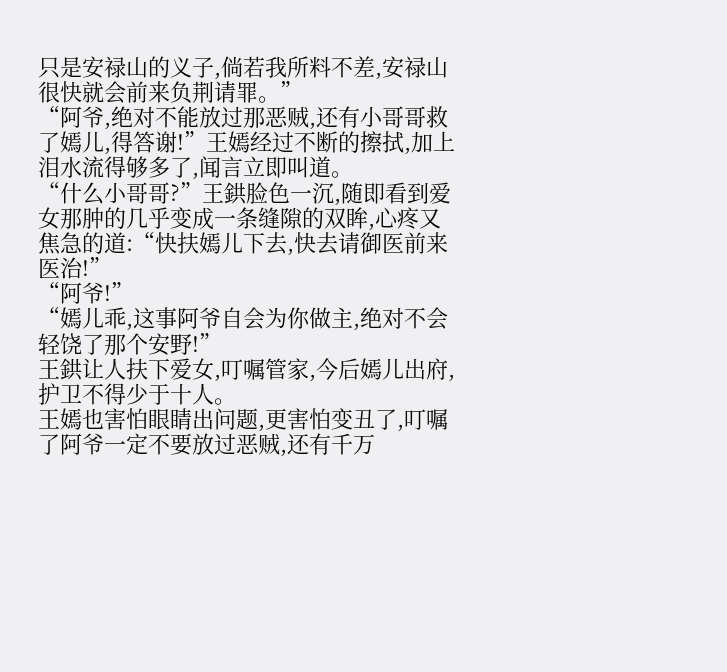只是安禄山的义子,倘若我所料不差,安禄山很快就会前来负荆请罪。”
“阿爷,绝对不能放过那恶贼,还有小哥哥救了嫣儿,得答谢!”王嫣经过不断的擦拭,加上泪水流得够多了,闻言立即叫道。
“什么小哥哥?”王鉷脸色一沉,随即看到爱女那肿的几乎变成一条缝隙的双眸,心疼又焦急的道:“快扶嫣儿下去,快去请御医前来医治!”
“阿爷!”
“嫣儿乖,这事阿爷自会为你做主,绝对不会轻饶了那个安野!”
王鉷让人扶下爱女,叮嘱管家,今后嫣儿出府,护卫不得少于十人。
王嫣也害怕眼睛出问题,更害怕变丑了,叮嘱了阿爷一定不要放过恶贼,还有千万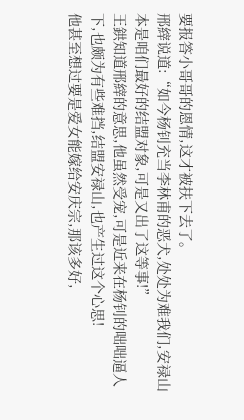要报答小哥哥的恩情,这才被扶下去了。
邢縡说道:“如今杨钊充当李林甫的恶犬,处处为难我们,安禄山本是咱们最好的结盟对象,可是又出了这等事!”
王鉷知道邢縡的意思,他虽然受宠,可是近来在杨钊的咄咄逼人下,也颇为有些难挡,结盟安禄山,也产生过这个心思!
他甚至想过要是爱女能嫁给安庆宗,那该多好,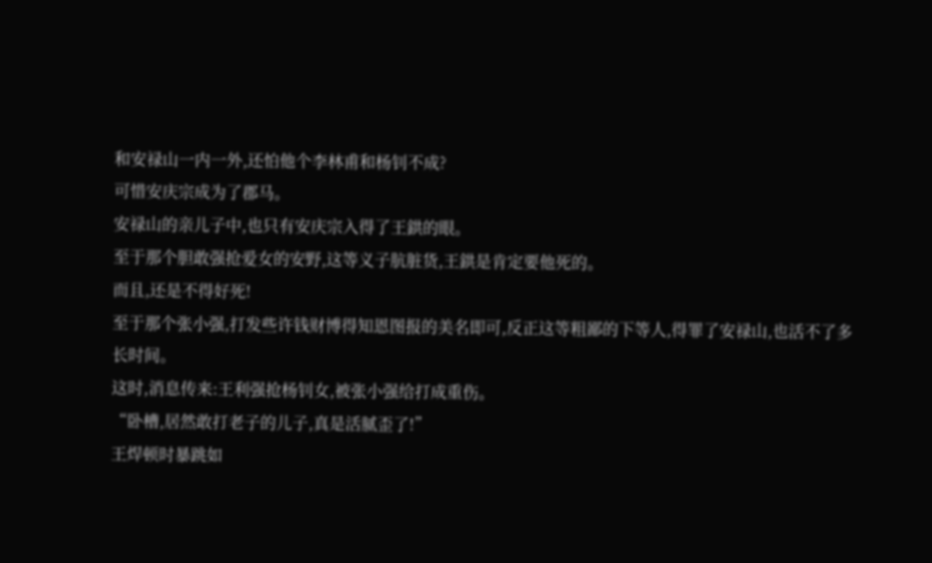和安禄山一内一外,还怕他个李林甫和杨钊不成?
可惜安庆宗成为了郡马。
安禄山的亲儿子中,也只有安庆宗入得了王鉷的眼。
至于那个胆敢强抢爱女的安野,这等义子肮脏货,王鉷是肯定要他死的。
而且,还是不得好死!
至于那个张小强,打发些许钱财博得知恩图报的美名即可,反正这等粗鄙的下等人,得罪了安禄山,也活不了多长时间。
这时,消息传来:王利强抢杨钊女,被张小强给打成重伤。
“卧槽,居然敢打老子的儿子,真是活腻歪了!”
王焊顿时暴跳如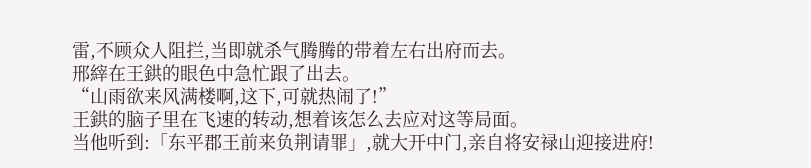雷,不顾众人阻拦,当即就杀气腾腾的带着左右出府而去。
邢縡在王鉷的眼色中急忙跟了出去。
“山雨欲来风满楼啊,这下,可就热闹了!”
王鉷的脑子里在飞速的转动,想着该怎么去应对这等局面。
当他听到:「东平郡王前来负荆请罪」,就大开中门,亲自将安禄山迎接进府!